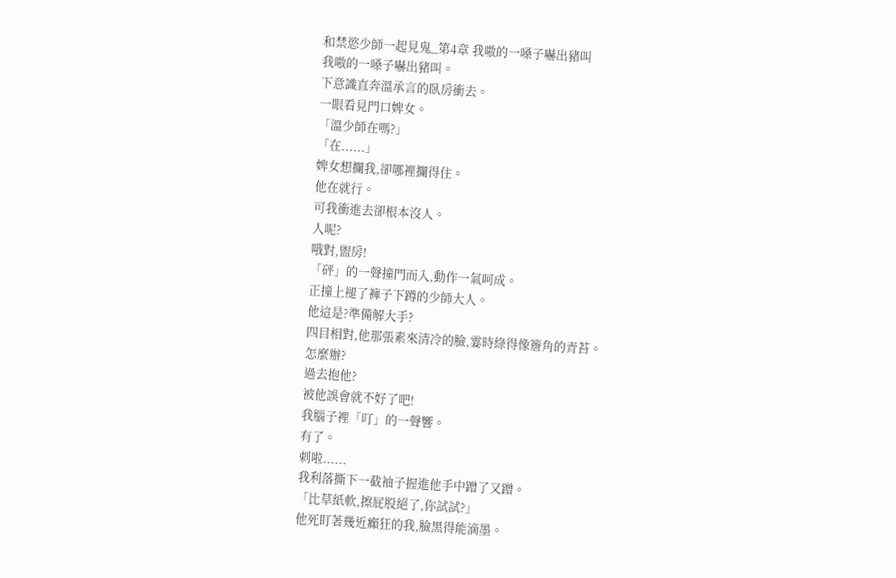和禁慾少師一起見鬼_第4章 我嗷的一嗓子嚇出豬叫
我嗷的一嗓子嚇出豬叫。
下意識直奔溫承言的臥房衝去。
一眼看見門口婢女。
「溫少師在嗎?」
「在......」
婢女想攔我,卻哪裡攔得住。
他在就行。
可我衝進去卻根本沒人。
人呢?
哦對,盥房!
「砰」的一聲撞門而入,動作一氣呵成。
正撞上褪了褲子下蹲的少師大人。
他這是?準備解大手?
四目相對,他那張素來清冷的臉,霎時綠得像簷角的青苔。
怎麼辦?
過去抱他?
被他誤會就不好了吧!
我腦子裡「叮」的一聲響。
有了。
刺啦......
我利落撕下一截袖子握進他手中蹭了又蹭。
「比草紙軟,擦屁股絕了,你試試?」
他死盯著幾近癲狂的我,臉黑得能滴墨。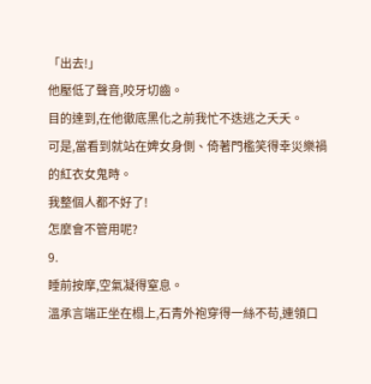「出去!」
他壓低了聲音,咬牙切齒。
目的達到,在他徹底黑化之前我忙不迭逃之夭夭。
可是,當看到就站在婢女身側、倚著門檻笑得幸災樂禍的紅衣女鬼時。
我整個人都不好了!
怎麼會不管用呢?
9.
睡前按摩,空氣凝得窒息。
溫承言端正坐在榻上,石青外袍穿得一絲不苟,連領口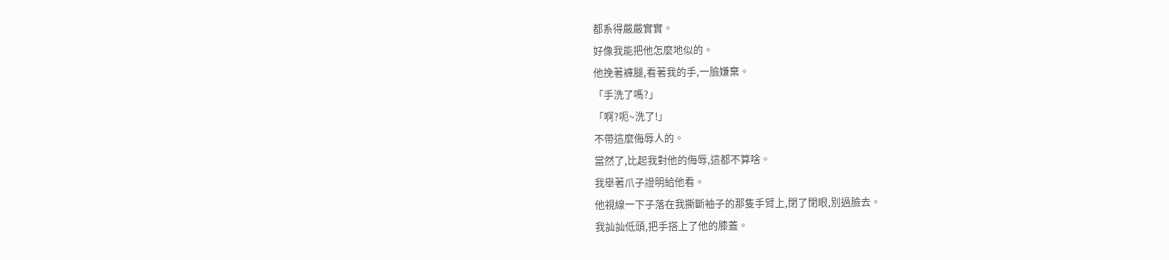都系得嚴嚴實實。
好像我能把他怎麼地似的。
他挽著褲腿,看著我的手,一臉嫌棄。
「手洗了嗎?」
「啊?呃~洗了!」
不帶這麼侮辱人的。
當然了,比起我對他的侮辱,這都不算啥。
我舉著爪子證明給他看。
他視線一下子落在我撕斷袖子的那隻手臂上,閉了閉眼,別過臉去。
我訕訕低頭,把手搭上了他的膝蓋。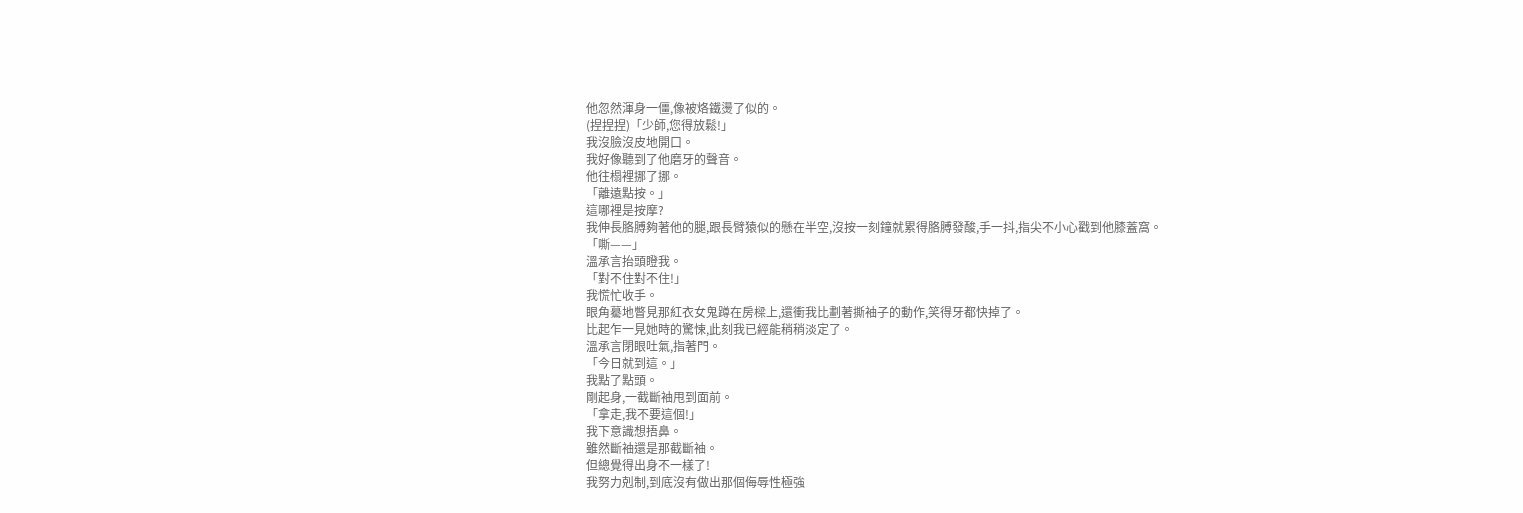他忽然渾身一僵,像被烙鐵燙了似的。
(捏捏捏)「少師,您得放鬆!」
我沒臉沒皮地開口。
我好像聽到了他磨牙的聲音。
他往榻裡挪了挪。
「離遠點按。」
這哪裡是按摩?
我伸長胳膊夠著他的腿,跟長臂猿似的懸在半空,沒按一刻鐘就累得胳膊發酸,手一抖,指尖不小心戳到他膝蓋窩。
「嘶——」
溫承言抬頭瞪我。
「對不住對不住!」
我慌忙收手。
眼角驀地瞥見那紅衣女鬼蹲在房樑上,還衝我比劃著撕袖子的動作,笑得牙都快掉了。
比起乍一見她時的驚悚,此刻我已經能稍稍淡定了。
溫承言閉眼吐氣,指著門。
「今日就到這。」
我點了點頭。
剛起身,一截斷袖甩到面前。
「拿走,我不要這個!」
我下意識想捂鼻。
雖然斷袖還是那截斷袖。
但總覺得出身不一樣了!
我努力剋制,到底沒有做出那個侮辱性極強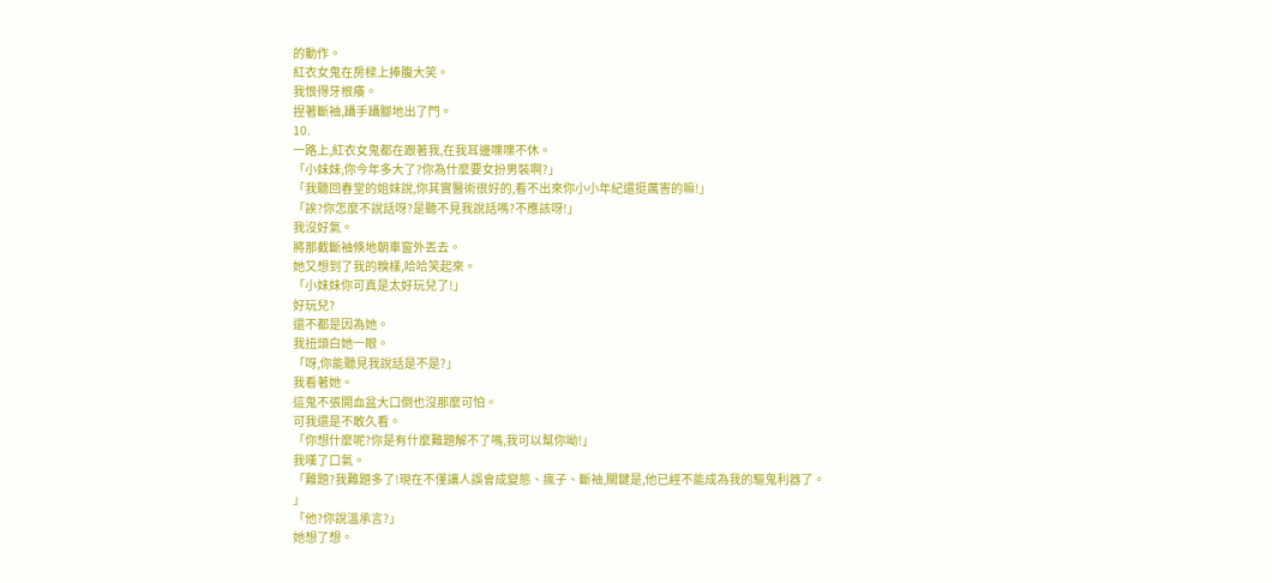的動作。
紅衣女鬼在房樑上捧腹大笑。
我恨得牙根癢。
捏著斷袖,躡手躡腳地出了門。
10.
一路上,紅衣女鬼都在跟著我,在我耳邊喋喋不休。
「小妹妹,你今年多大了?你為什麼要女扮男裝啊?」
「我聽回春堂的姐妹說,你其實醫術很好的,看不出來你小小年紀還挺厲害的嘛!」
「誒?你怎麼不說話呀?是聽不見我說話嗎?不應該呀!」
我沒好氣。
將那截斷袖倏地朝車窗外丟去。
她又想到了我的糗樣,哈哈笑起來。
「小妹妹你可真是太好玩兒了!」
好玩兒?
還不都是因為她。
我扭頭白她一眼。
「呀,你能聽見我說話是不是?」
我看著她。
這鬼不張開血盆大口倒也沒那麼可怕。
可我還是不敢久看。
「你想什麼呢?你是有什麼難題解不了嗎,我可以幫你呦!」
我嘆了口氣。
「難題?我難題多了!現在不僅讓人誤會成變態、瘋子、斷袖,關鍵是,他已經不能成為我的驅鬼利器了。
」
「他?你說溫承言?」
她想了想。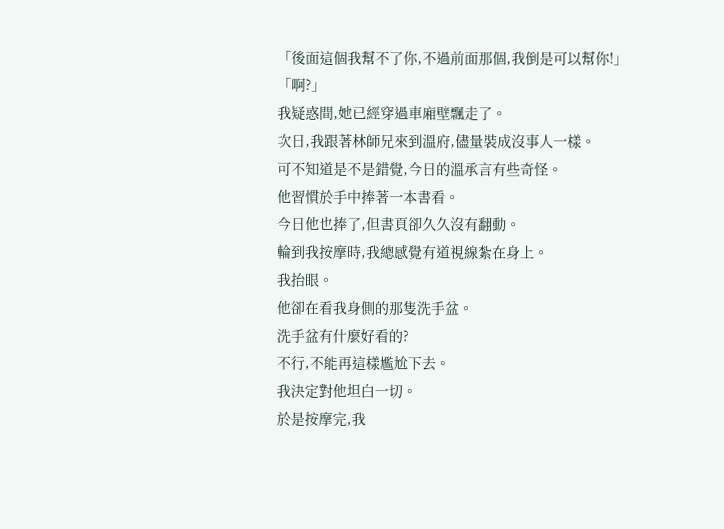「後面這個我幫不了你,不過前面那個,我倒是可以幫你!」
「啊?」
我疑惑間,她已經穿過車廂壁飄走了。
次日,我跟著林師兄來到溫府,儘量裝成沒事人一樣。
可不知道是不是錯覺,今日的溫承言有些奇怪。
他習慣於手中捧著一本書看。
今日他也捧了,但書頁卻久久沒有翻動。
輪到我按摩時,我總感覺有道視線紮在身上。
我抬眼。
他卻在看我身側的那隻洗手盆。
洗手盆有什麼好看的?
不行,不能再這樣尷尬下去。
我決定對他坦白一切。
於是按摩完,我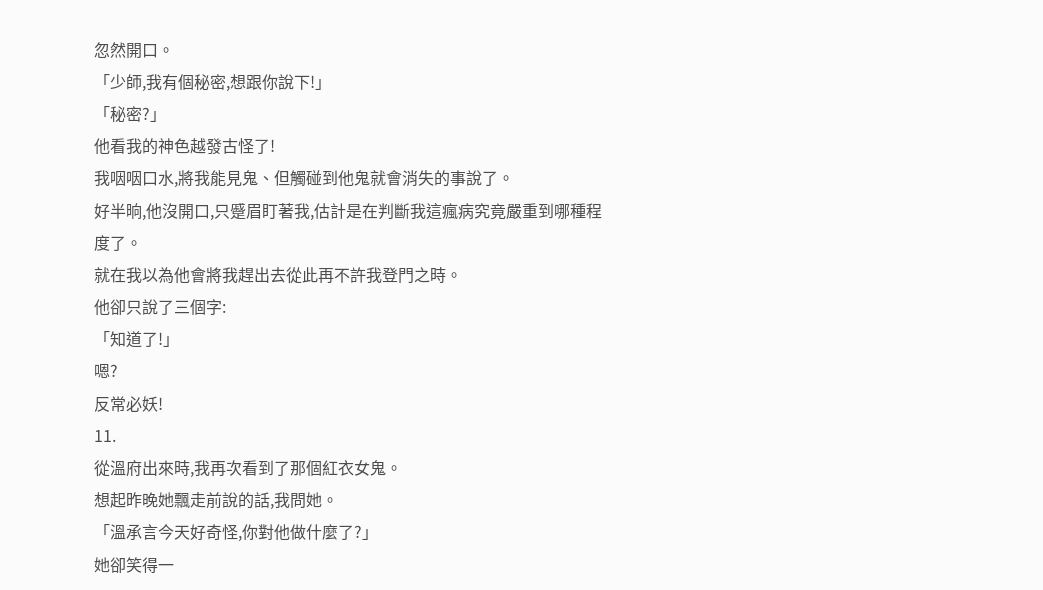忽然開口。
「少師,我有個秘密,想跟你說下!」
「秘密?」
他看我的神色越發古怪了!
我咽咽口水,將我能見鬼、但觸碰到他鬼就會消失的事說了。
好半晌,他沒開口,只蹙眉盯著我,估計是在判斷我這瘋病究竟嚴重到哪種程度了。
就在我以為他會將我趕出去從此再不許我登門之時。
他卻只說了三個字:
「知道了!」
嗯?
反常必妖!
11.
從溫府出來時,我再次看到了那個紅衣女鬼。
想起昨晚她飄走前說的話,我問她。
「溫承言今天好奇怪,你對他做什麼了?」
她卻笑得一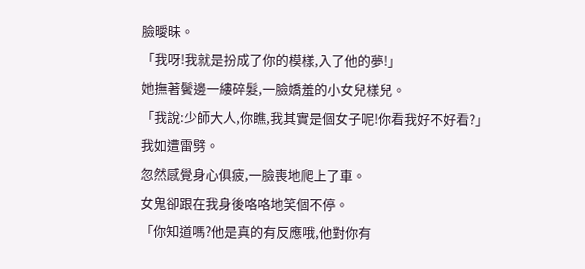臉曖昧。
「我呀!我就是扮成了你的模樣,入了他的夢!」
她撫著鬢邊一縷碎髮,一臉嬌羞的小女兒樣兒。
「我說:少師大人,你瞧,我其實是個女子呢!你看我好不好看?」
我如遭雷劈。
忽然感覺身心俱疲,一臉喪地爬上了車。
女鬼卻跟在我身後咯咯地笑個不停。
「你知道嗎?他是真的有反應哦,他對你有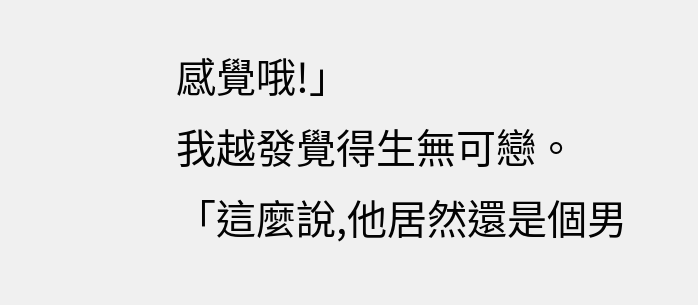感覺哦!」
我越發覺得生無可戀。
「這麼說,他居然還是個男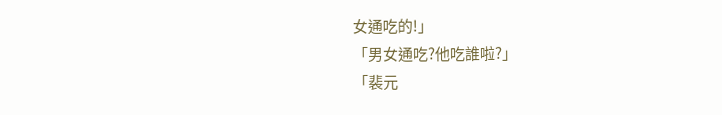女通吃的!」
「男女通吃?他吃誰啦?」
「裴元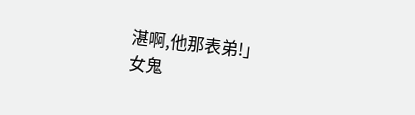湛啊,他那表弟!」
女鬼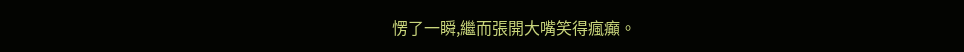愣了一瞬,繼而張開大嘴笑得瘋癲。